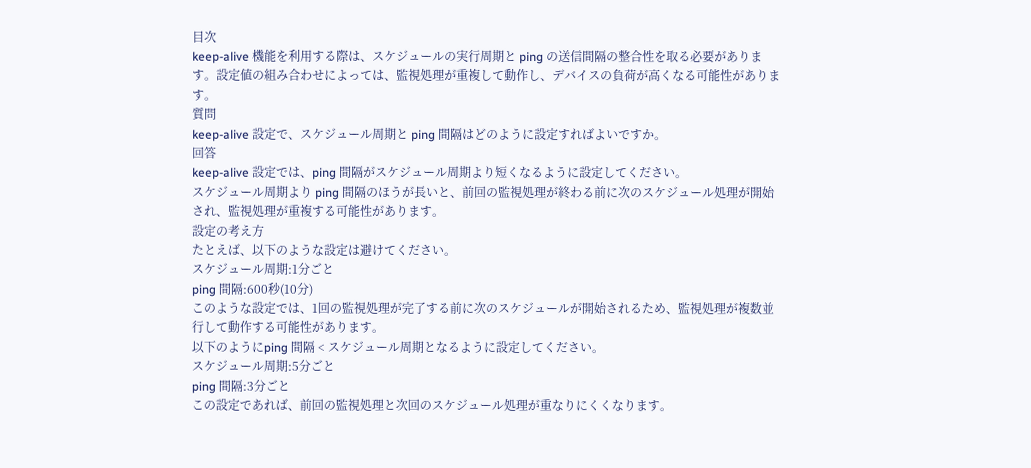目次
keep-alive 機能を利用する際は、スケジュールの実行周期と ping の送信間隔の整合性を取る必要があります。設定値の組み合わせによっては、監視処理が重複して動作し、デバイスの負荷が高くなる可能性があります。
質問
keep-alive 設定で、スケジュール周期と ping 間隔はどのように設定すればよいですか。
回答
keep-alive 設定では、ping 間隔がスケジュール周期より短くなるように設定してください。
スケジュール周期より ping 間隔のほうが長いと、前回の監視処理が終わる前に次のスケジュール処理が開始され、監視処理が重複する可能性があります。
設定の考え方
たとえば、以下のような設定は避けてください。
スケジュール周期:1分ごと
ping 間隔:600秒(10分)
このような設定では、1回の監視処理が完了する前に次のスケジュールが開始されるため、監視処理が複数並行して動作する可能性があります。
以下のようにping 間隔 < スケジュール周期となるように設定してください。
スケジュール周期:5分ごと
ping 間隔:3分ごと
この設定であれば、前回の監視処理と次回のスケジュール処理が重なりにくくなります。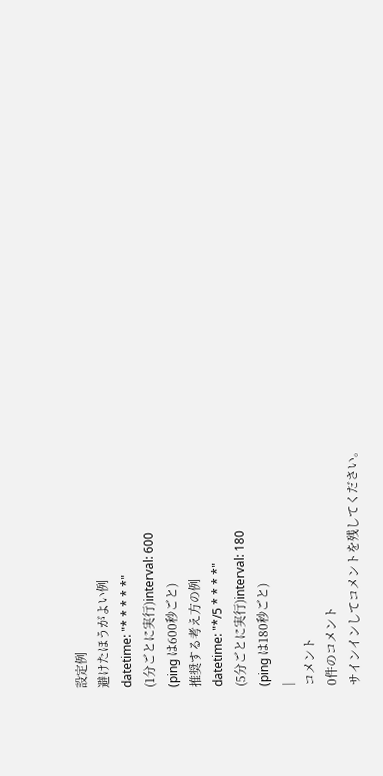設定例
避けたほうがよい例
datetime: "* * * * *"
(1分ごとに実行)interval: 600
(ping は600秒ごと)
推奨する考え方の例
datetime: "*/5 * * * *"
(5分ごとに実行)interval: 180
(ping は180秒ごと)
|
コメント
0件のコメント
サインインしてコメントを残してください。